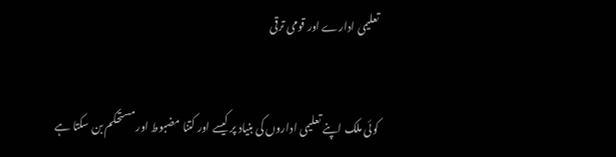تعلیمی ادارے اور قومی ترقی


کوئی ملک اپنے تعلیمی اداروں کی بنیاد پر کیسے اور کتنا مضبوط اور مستحکم بن سکتا ہے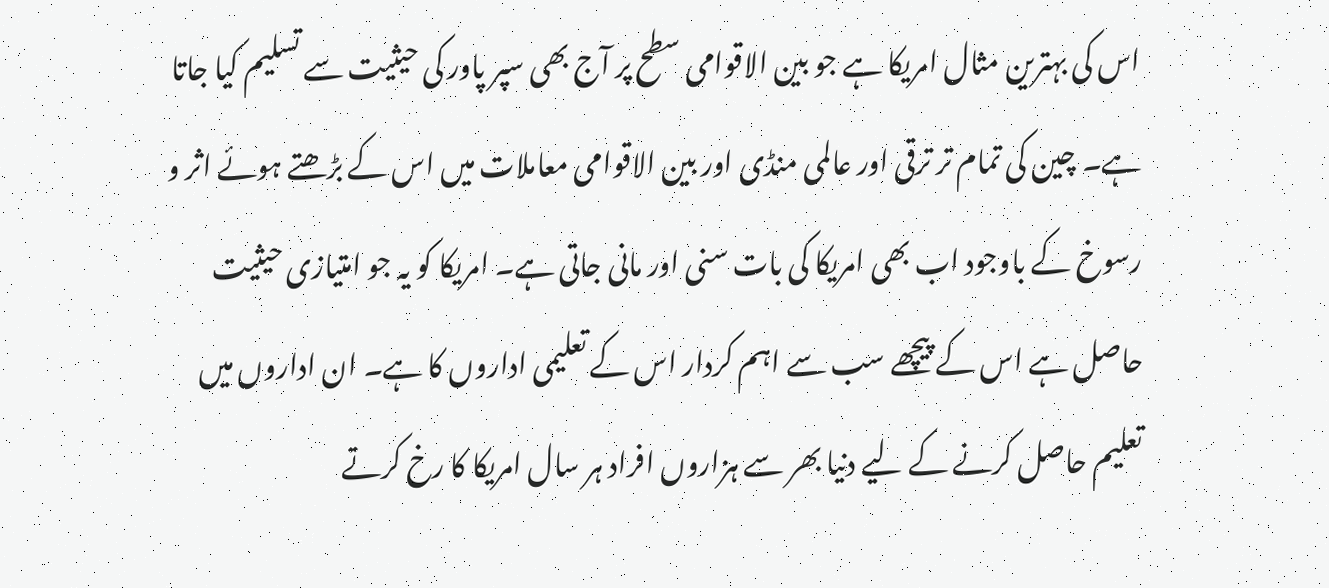اس کی بہترین مثال امریکا ہے جو بین الاقوامی سطح پر آج بھی سپر پاور کی حیثیت سے تسلیم کیا جاتا ہے۔ چین کی تمام تر ترقی اور عالمی منڈی اور بین الاقوامی معاملات میں اس کے بڑھتے ہوئے اثر و رسوخ کے باوجود اب بھی امریکا کی بات سنی اور مانی جاتی ہے۔ امریکا کو یہ جو امتیازی حیثیت حاصل ہے اس کے پیچھے سب سے اہم کردار اس کے تعلیمی اداروں کا ہے۔ ان اداروں میں تعلیم حاصل کرنے کے لیے دنیا بھر سے ہزاروں افراد ہر سال امریکا کا رخ کرتے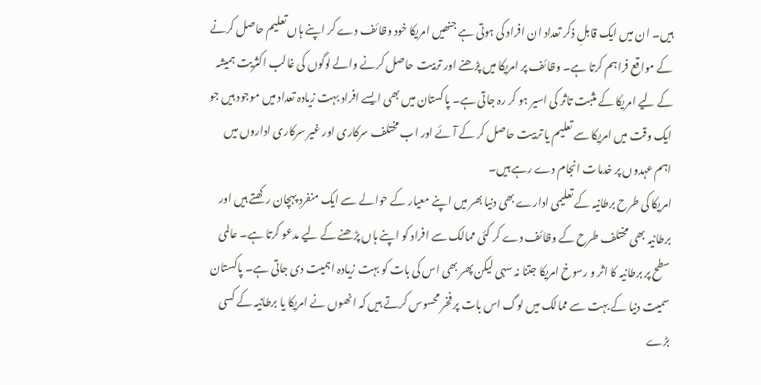ہیں۔ ان میں ایک قابلِ ذکر تعداد ان افراد کی ہوتی ہے جنھیں امریکا خود وظائف دے کر اپنے ہاں تعلیم حاصل کرنے کے مواقع فراہم کرتا ہے۔ وظائف پر امریکا میں پڑھنے اور تربیت حاصل کرنے والے لوگوں کی غالب اکثریت ہمیشہ کے لیے امریکا کے مثبت تاثر کی اسیر ہو کر رہ جاتی ہے۔ پاکستان میں بھی ایسے افراد بہت زیادہ تعداد میں موجود ہیں جو ایک وقت میں امریکا سے تعلیم یا تربیت حاصل کر کے آئے اور اب مختلف سرکاری اور غیر سرکاری اداروں میں اہم عہدوں پر خدمات انجام دے رہے ہیں۔
امریکا کی طرح برطانیہ کے تعلیمی ادارے بھی دنیا بھر میں اپنے معیار کے حوالے سے ایک منفرد پہچان رکھتے ہیں اور برطانیہ بھی مختلف طرح کے وظائف دے کر کئی ممالک سے افراد کو اپنے ہاں پڑھنے کے لیے مدعو کرتا ہے۔ عالمی سطح پر برطانیہ کا اثر و رسوخ امریکا جتنا نہ سہی لیکن پھر بھی اس کی بات کو بہت زیادہ اہمیت دی جاتی ہے۔ پاکستان سمیت دنیا کے بہت سے ممالک میں لوگ اس بات پر فخر محسوس کرتے ہیں کہ انھوں نے امریکا یا برطانیہ کے کسی بڑے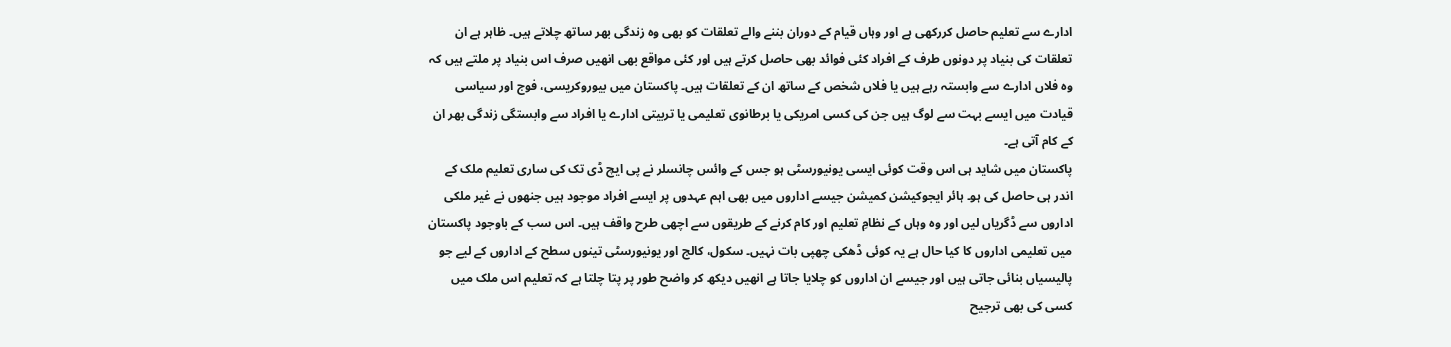ادارے سے تعلیم حاصل کررکھی ہے اور وہاں قیام کے دوران بننے والے تعلقات کو بھی وہ زندگی بھر ساتھ چلاتے ہیں۔ ظاہر ہے ان تعلقات کی بنیاد پر دونوں طرف کے افراد کئی فوائد بھی حاصل کرتے ہیں اور کئی مواقع بھی انھیں صرف اس بنیاد پر ملتے ہیں کہ وہ فلاں ادارے سے وابستہ رہے ہیں یا فلاں شخص کے ساتھ ان کے تعلقات ہیں۔ پاکستان میں بیوروکریسی، فوج اور سیاسی قیادت میں ایسے بہت سے لوگ ہیں جن کی کسی امریکی یا برطانوی تعلیمی یا تربیتی ادارے یا افراد سے وابستگی زندگی بھر ان کے کام آتی ہے۔
پاکستان میں شاید ہی اس وقت کوئی ایسی یونیورسٹی ہو جس کے وائس چانسلر نے پی ایچ ڈی تک کی ساری تعلیم ملک کے اندر ہی حاصل کی ہو۔ ہائر ایجوکیشن کمیشن جیسے اداروں میں بھی اہم عہدوں پر ایسے افراد موجود ہیں جنھوں نے غیر ملکی اداروں سے ڈگریاں لیں اور وہ وہاں کے نظامِ تعلیم اور کام کرنے کے طریقوں سے اچھی طرح واقف ہیں۔ اس سب کے باوجود پاکستان میں تعلیمی اداروں کا کیا حال ہے یہ کوئی ڈھکی چھپی بات نہیں۔ سکول، کالج اور یونیورسٹی تینوں سطح کے اداروں کے لیے جو پالیسیاں بنائی جاتی ہیں اور جیسے ان اداروں کو چلایا جاتا ہے انھیں دیکھ کر واضح طور پر پتا چلتا ہے کہ تعلیم اس ملک میں کسی کی بھی ترجیح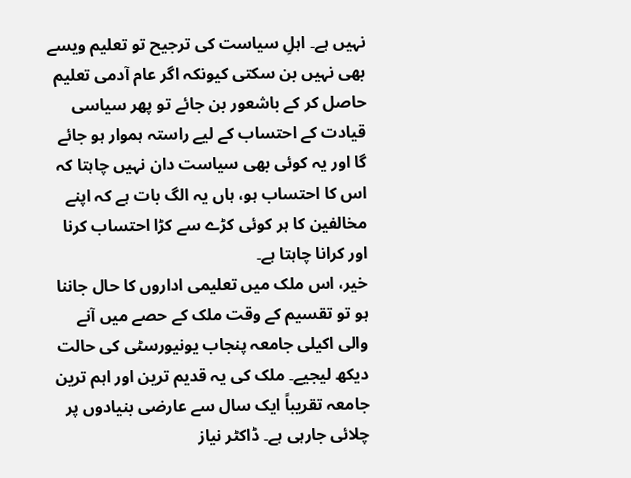نہیں ہے۔ اہلِ سیاست کی ترجیح تو تعلیم ویسے بھی نہیں بن سکتی کیونکہ اگر عام آدمی تعلیم حاصل کر کے باشعور بن جائے تو پھر سیاسی قیادت کے احتساب کے لیے راستہ ہموار ہو جائے گا اور یہ کوئی بھی سیاست دان نہیں چاہتا کہ اس کا احتساب ہو، ہاں یہ الگ بات ہے کہ اپنے مخالفین کا ہر کوئی کڑے سے کڑا احتساب کرنا اور کرانا چاہتا ہے۔
خیر، اس ملک میں تعلیمی اداروں کا حال جاننا ہو تو تقسیم کے وقت ملک کے حصے میں آنے والی اکیلی جامعہ پنجاب یونیورسٹی کی حالت دیکھ لیجیے۔ ملک کی یہ قدیم ترین اور اہم ترین جامعہ تقریباً ایک سال سے عارضی بنیادوں پر چلائی جارہی ہے۔ ڈاکٹر نیاز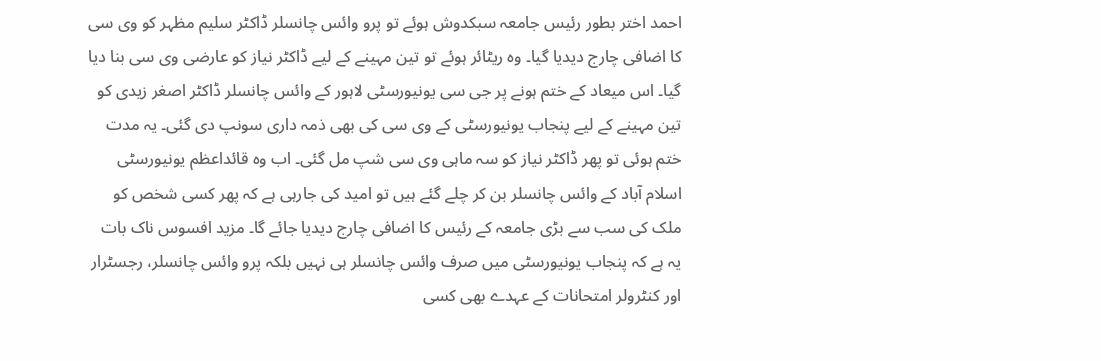احمد اختر بطور رئیس جامعہ سبکدوش ہوئے تو پرو وائس چانسلر ڈاکٹر سلیم مظہر کو وی سی کا اضافی چارج دیدیا گیا۔ وہ ریٹائر ہوئے تو تین مہینے کے لیے ڈاکٹر نیاز کو عارضی وی سی بنا دیا گیا۔ اس میعاد کے ختم ہونے پر جی سی یونیورسٹی لاہور کے وائس چانسلر ڈاکٹر اصغر زیدی کو تین مہینے کے لیے پنجاب یونیورسٹی کے وی سی کی بھی ذمہ داری سونپ دی گئی۔ یہ مدت ختم ہوئی تو پھر ڈاکٹر نیاز کو سہ ماہی وی سی شپ مل گئی۔ اب وہ قائداعظم یونیورسٹی اسلام آباد کے وائس چانسلر بن کر چلے گئے ہیں تو امید کی جارہی ہے کہ پھر کسی شخص کو ملک کی سب سے بڑی جامعہ کے رئیس کا اضافی چارج دیدیا جائے گا۔ مزید افسوس ناک بات یہ ہے کہ پنجاب یونیورسٹی میں صرف وائس چانسلر ہی نہیں بلکہ پرو وائس چانسلر، رجسٹرار اور کنٹرولر امتحانات کے عہدے بھی کسی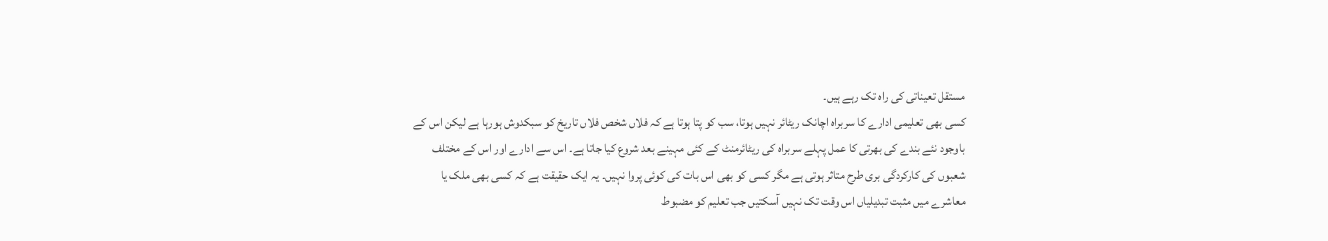مستقل تعیناتی کی راہ تک رہے ہیں۔
کسی بھی تعلیمی ادارے کا سربراہ اچانک ریٹائر نہیں ہوتا، سب کو پتا ہوتا ہے کہ فلاں شخص فلاں تاریخ کو سبکدوش ہورہا ہے لیکن اس کے باوجود نئے بندے کی بھرتی کا عمل پہلے سربراہ کی ریٹائرمنٹ کے کئی مہینے بعد شروع کیا جاتا ہے۔ اس سے ادارے اور اس کے مختلف شعبوں کی کارکردگی بری طرح متاثر ہوتی ہے مگر کسی کو بھی اس بات کی کوئی پروا نہیں۔ یہ ایک حقیقت ہے کہ کسی بھی ملک یا معاشرے میں مثبت تبدیلیاں اس وقت تک نہیں آسکتیں جب تعلیم کو مضبوط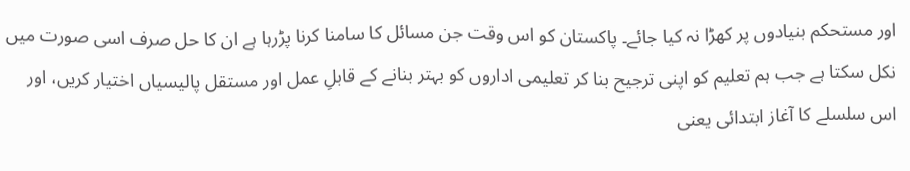اور مستحکم بنیادوں پر کھڑا نہ کیا جائے۔ پاکستان کو اس وقت جن مسائل کا سامنا کرنا پڑرہا ہے ان کا حل صرف اسی صورت میں نکل سکتا ہے جب ہم تعلیم کو اپنی ترجیح بنا کر تعلیمی اداروں کو بہتر بنانے کے قابلِ عمل اور مستقل پالیسیاں اختیار کریں، اور اس سلسلے کا آغاز ابتدائی یعنی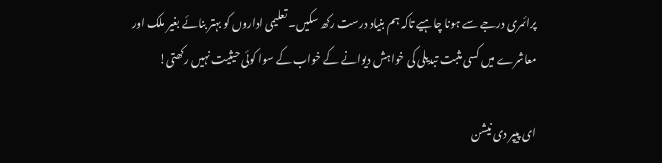پرائمری درجے سے ہونا چاہیے تاکہ ہم بنیاد درست رکھ سکیں۔ تعلیمی اداروں کو بہتر بنائے بغیر ملک اور معاشرے میں کسی مثبت تبدیلی کی خواہش دیوانے کے خواب کے سوا کوئی حیثیت نہیں رکھتی!

ای پیپر دی نیشن